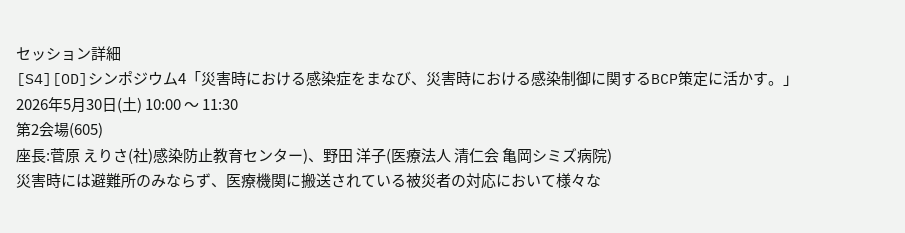セッション詳細
[S4][OD]シンポジウム4「災害時における感染症をまなび、災害時における感染制御に関するBCP策定に活かす。」
2026年5月30日(土) 10:00 〜 11:30
第2会場(605)
座長:菅原 えりさ(社)感染防止教育センター)、野田 洋子(医療法人 清仁会 亀岡シミズ病院)
災害時には避難所のみならず、医療機関に搬送されている被災者の対応において様々な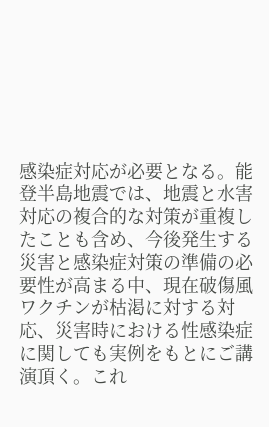感染症対応が必要となる。能登半島地震では、地震と水害対応の複合的な対策が重複したことも含め、今後発生する災害と感染症対策の準備の必要性が高まる中、現在破傷風ワクチンが枯渇に対する対応、災害時における性感染症に関しても実例をもとにご講演頂く。これ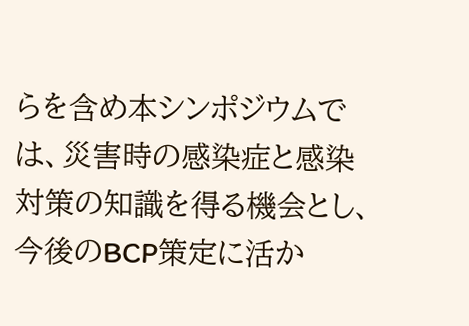らを含め本シンポジウムでは、災害時の感染症と感染対策の知識を得る機会とし、今後のBCP策定に活か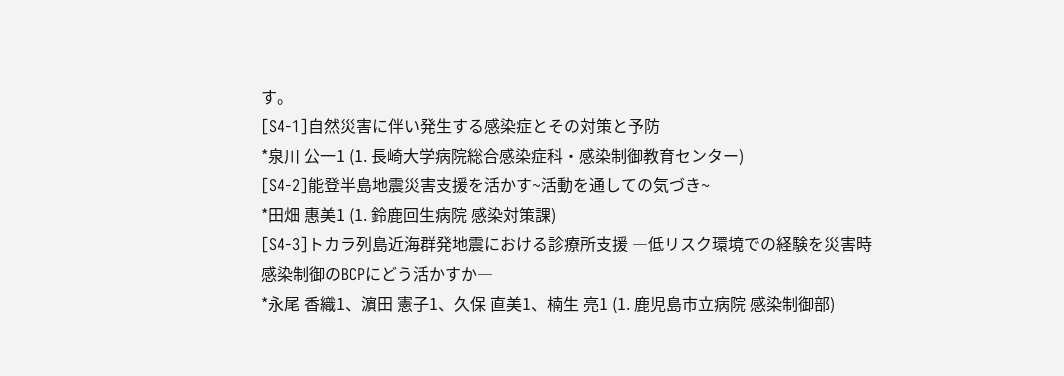す。
[S4-1]自然災害に伴い発生する感染症とその対策と予防
*泉川 公一1 (1. 長崎大学病院総合感染症科・感染制御教育センター)
[S4-2]能登半島地震災害支援を活かす~活動を通しての気づき~
*田畑 惠美1 (1. 鈴鹿回生病院 感染対策課)
[S4-3]トカラ列島近海群発地震における診療所支援 ―低リスク環境での経験を災害時感染制御のBCPにどう活かすか―
*永尾 香織1、濵田 憲子1、久保 直美1、楠生 亮1 (1. 鹿児島市立病院 感染制御部)